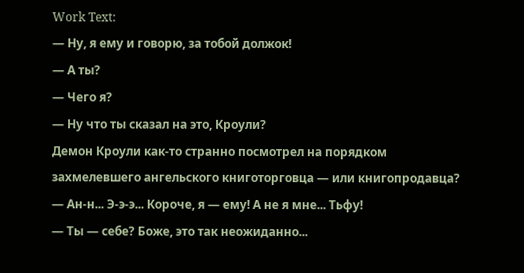Work Text:
— Ну, я ему и говорю, за тобой должок!
— А ты?
— Чего я?
— Ну что ты сказал на это, Кроули?
Демон Кроули как-то странно посмотрел на порядком захмелевшего ангельского книготорговца — или книгопродавца?
— Ан-н... Э-э-э... Короче, я — ему! А не я мне... Тьфу!
— Ты — себе? Боже, это так неожиданно...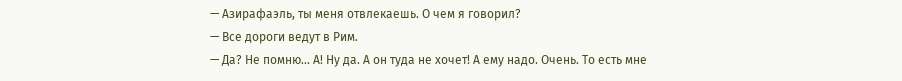— Азирафаэль, ты меня отвлекаешь. О чем я говорил?
— Все дороги ведут в Рим.
— Да? Не помню... А! Ну да. А он туда не хочет! А ему надо. Очень. То есть мне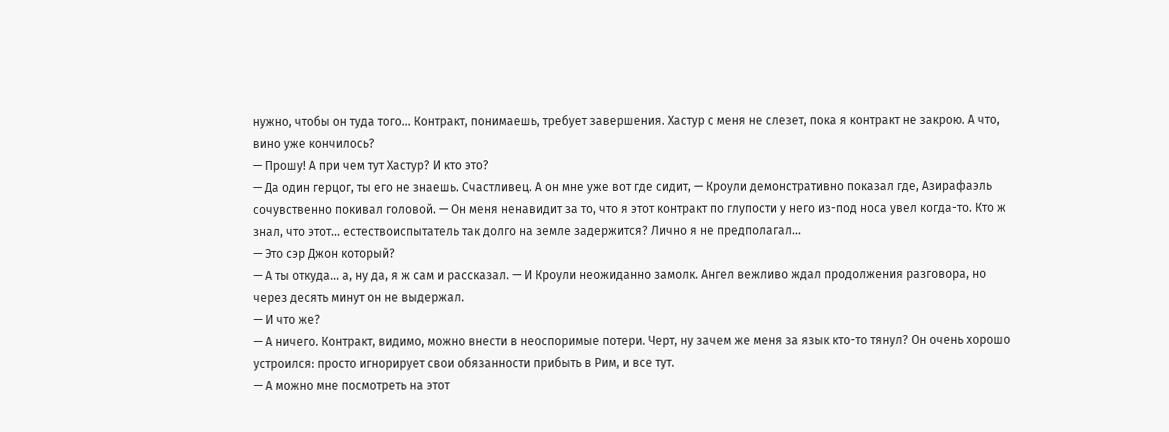нужно, чтобы он туда того... Контракт, понимаешь, требует завершения. Хастур с меня не слезет, пока я контракт не закрою. А что, вино уже кончилось?
— Прошу! А при чем тут Хастур? И кто это?
— Да один герцог, ты его не знаешь. Счастливец. А он мне уже вот где сидит, — Кроули демонстративно показал где, Азирафаэль сочувственно покивал головой. — Он меня ненавидит за то, что я этот контракт по глупости у него из-под носа увел когда-то. Кто ж знал, что этот... естествоиспытатель так долго на земле задержится? Лично я не предполагал...
— Это сэр Джон который?
— А ты откуда... а, ну да, я ж сам и рассказал. — И Кроули неожиданно замолк. Ангел вежливо ждал продолжения разговора, но через десять минут он не выдержал.
— И что же?
— А ничего. Контракт, видимо, можно внести в неоспоримые потери. Черт, ну зачем же меня за язык кто-то тянул? Он очень хорошо устроился: просто игнорирует свои обязанности прибыть в Рим, и все тут.
— А можно мне посмотреть на этот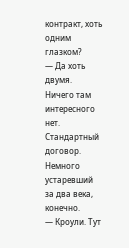контракт, хоть одним глазком?
— Да хоть двумя. Ничего там интересного нет. Стандартный договор. Немного устаревший за два века, конечно.
— Кроули. Тут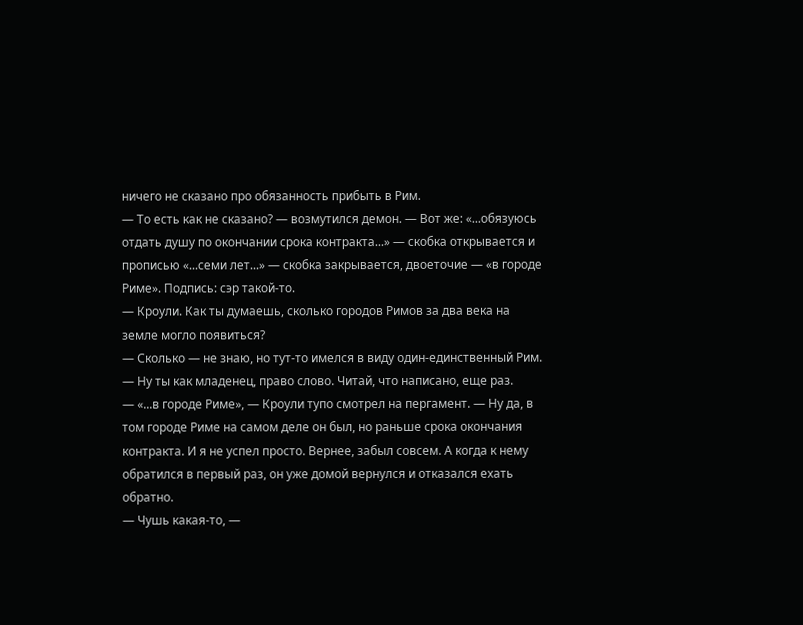ничего не сказано про обязанность прибыть в Рим.
— То есть как не сказано? — возмутился демон. — Вот же: «...обязуюсь отдать душу по окончании срока контракта...» — скобка открывается и прописью «...семи лет...» — скобка закрывается, двоеточие — «в городе Риме». Подпись: сэр такой-то.
— Кроули. Как ты думаешь, сколько городов Римов за два века на земле могло появиться?
— Сколько — не знаю, но тут-то имелся в виду один-единственный Рим.
— Ну ты как младенец, право слово. Читай, что написано, еще раз.
— «...в городе Риме», — Кроули тупо смотрел на пергамент. — Ну да, в том городе Риме на самом деле он был, но раньше срока окончания контракта. И я не успел просто. Вернее, забыл совсем. А когда к нему обратился в первый раз, он уже домой вернулся и отказался ехать обратно.
— Чушь какая-то, —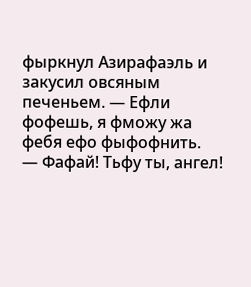фыркнул Азирафаэль и закусил овсяным печеньем. — Ефли фофешь, я фможу жа фебя ефо фыфофнить.
— Фафай! Тьфу ты, ангел!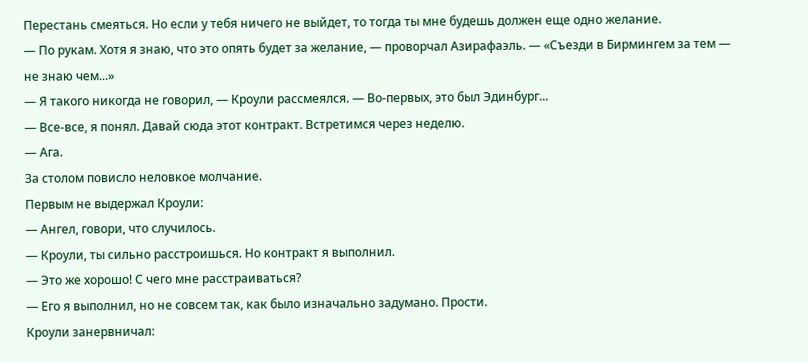Перестань смеяться. Но если у тебя ничего не выйдет, то тогда ты мне будешь должен еще одно желание.
— По рукам. Хотя я знаю, что это опять будет за желание, — проворчал Азирафаэль. — «Съезди в Бирмингем за тем — не знаю чем...»
— Я такого никогда не говорил, — Кроули рассмеялся. — Во-первых, это был Эдинбург...
— Все-все, я понял. Давай сюда этот контракт. Встретимся через неделю.
— Ага.
За столом повисло неловкое молчание.
Первым не выдержал Кроули:
— Ангел, говори, что случилось.
— Кроули, ты сильно расстроишься. Но контракт я выполнил.
— Это же хорошо! С чего мне расстраиваться?
— Его я выполнил, но не совсем так, как было изначально задумано. Прости.
Кроули занервничал: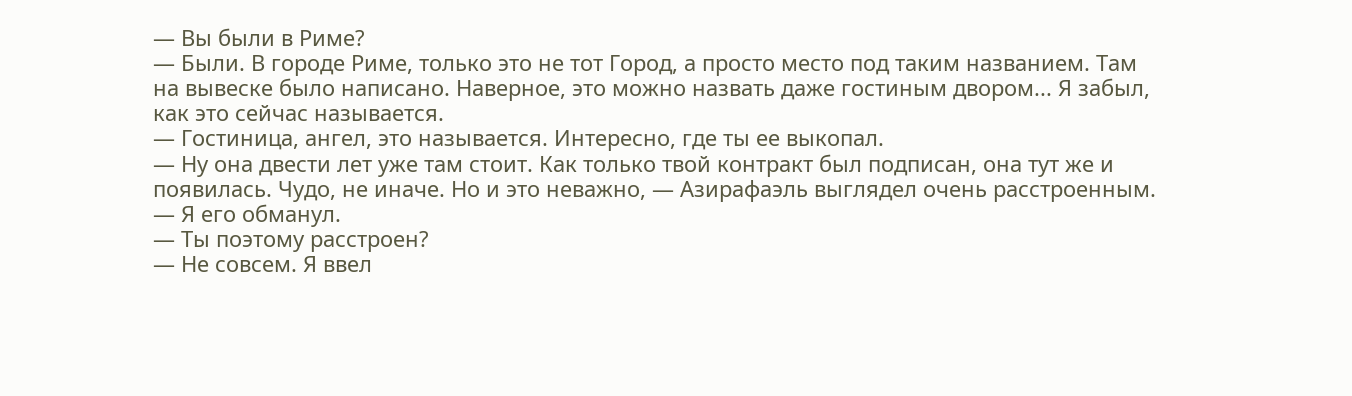— Вы были в Риме?
— Были. В городе Риме, только это не тот Город, а просто место под таким названием. Там на вывеске было написано. Наверное, это можно назвать даже гостиным двором... Я забыл, как это сейчас называется.
— Гостиница, ангел, это называется. Интересно, где ты ее выкопал.
— Ну она двести лет уже там стоит. Как только твой контракт был подписан, она тут же и появилась. Чудо, не иначе. Но и это неважно, — Азирафаэль выглядел очень расстроенным. — Я его обманул.
— Ты поэтому расстроен?
— Не совсем. Я ввел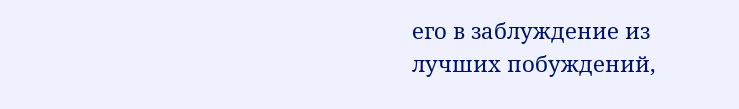его в заблуждение из лучших побуждений,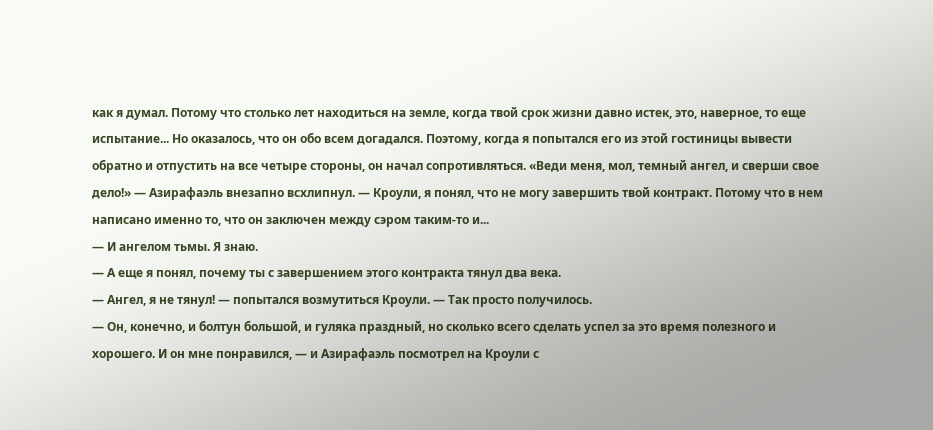как я думал. Потому что столько лет находиться на земле, когда твой срок жизни давно истек, это, наверное, то еще испытание... Но оказалось, что он обо всем догадался. Поэтому, когда я попытался его из этой гостиницы вывести обратно и отпустить на все четыре стороны, он начал сопротивляться. «Веди меня, мол, темный ангел, и сверши свое дело!» — Азирафаэль внезапно всхлипнул. — Кроули, я понял, что не могу завершить твой контракт. Потому что в нем написано именно то, что он заключен между сэром таким-то и...
— И ангелом тьмы. Я знаю.
— А еще я понял, почему ты с завершением этого контракта тянул два века.
— Ангел, я не тянул! — попытался возмутиться Кроули. — Так просто получилось.
— Он, конечно, и болтун большой, и гуляка праздный, но сколько всего сделать успел за это время полезного и хорошего. И он мне понравился, — и Азирафаэль посмотрел на Кроули с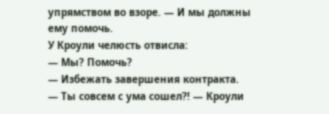упрямством во взоре. — И мы должны ему помочь.
У Кроули челюсть отвисла:
— Мы? Помочь?
— Избежать завершения контракта.
— Ты совсем с ума сошел?! — Кроули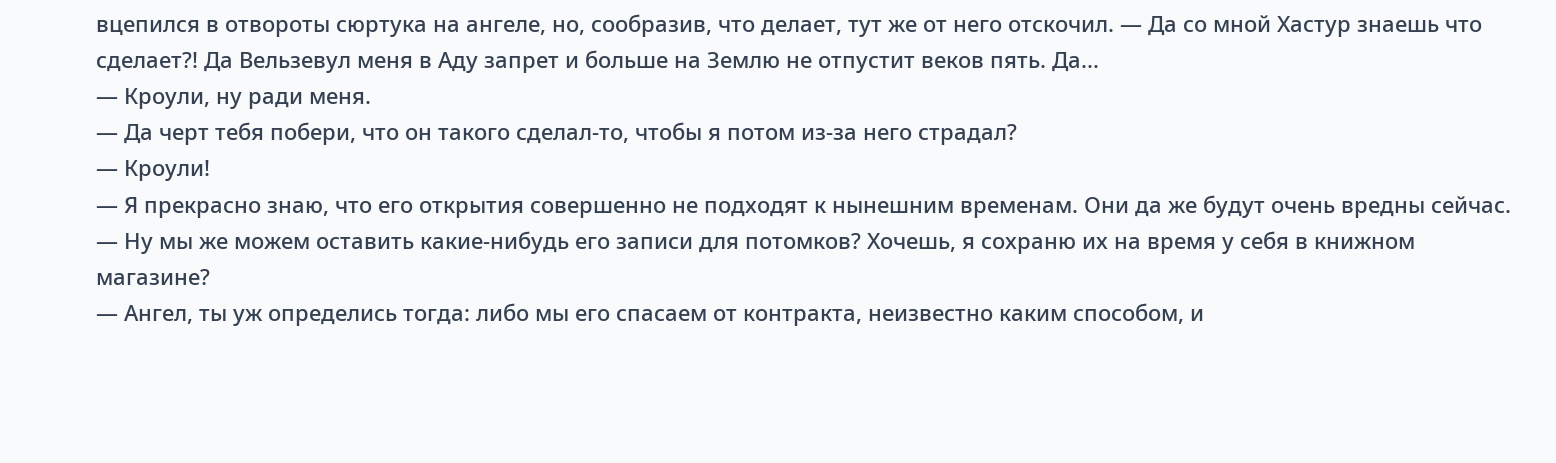вцепился в отвороты сюртука на ангеле, но, сообразив, что делает, тут же от него отскочил. — Да со мной Хастур знаешь что сделает?! Да Вельзевул меня в Аду запрет и больше на Землю не отпустит веков пять. Да...
— Кроули, ну ради меня.
— Да черт тебя побери, что он такого сделал-то, чтобы я потом из-за него страдал?
— Кроули!
— Я прекрасно знаю, что его открытия совершенно не подходят к нынешним временам. Они да же будут очень вредны сейчас.
— Ну мы же можем оставить какие-нибудь его записи для потомков? Хочешь, я сохраню их на время у себя в книжном магазине?
— Ангел, ты уж определись тогда: либо мы его спасаем от контракта, неизвестно каким способом, и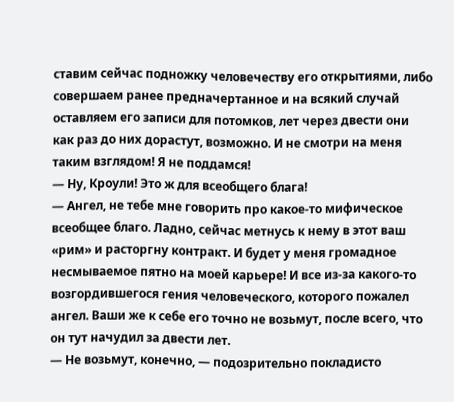ставим сейчас подножку человечеству его открытиями, либо совершаем ранее предначертанное и на всякий случай оставляем его записи для потомков, лет через двести они как раз до них дорастут, возможно. И не смотри на меня таким взглядом! Я не поддамся!
— Ну, Кроули! Это ж для всеобщего блага!
— Ангел, не тебе мне говорить про какое-то мифическое всеобщее благо. Ладно, сейчас метнусь к нему в этот ваш «рим» и расторгну контракт. И будет у меня громадное несмываемое пятно на моей карьере! И все из-за какого-то возгордившегося гения человеческого, которого пожалел ангел. Ваши же к себе его точно не возьмут, после всего, что он тут начудил за двести лет.
— Не возьмут, конечно, — подозрительно покладисто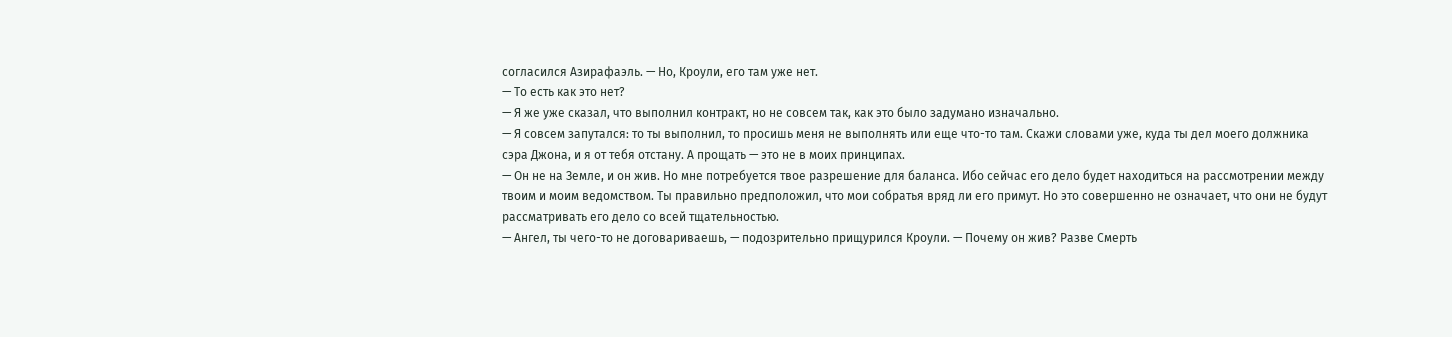согласился Азирафаэль. — Но, Кроули, его там уже нет.
— То есть как это нет?
— Я же уже сказал, что выполнил контракт, но не совсем так, как это было задумано изначально.
— Я совсем запутался: то ты выполнил, то просишь меня не выполнять или еще что-то там. Скажи словами уже, куда ты дел моего должника сэра Джона, и я от тебя отстану. А прощать — это не в моих принципах.
— Он не на Земле, и он жив. Но мне потребуется твое разрешение для баланса. Ибо сейчас его дело будет находиться на рассмотрении между твоим и моим ведомством. Ты правильно предположил, что мои собратья вряд ли его примут. Но это совершенно не означает, что они не будут рассматривать его дело со всей тщательностью.
— Ангел, ты чего-то не договариваешь, — подозрительно прищурился Кроули. — Почему он жив? Разве Смерть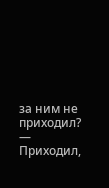за ним не приходил?
— Приходил,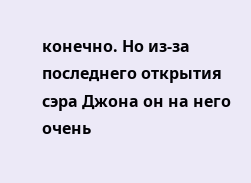конечно. Но из-за последнего открытия сэра Джона он на него очень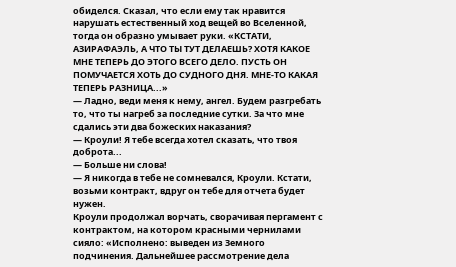обиделся. Сказал, что если ему так нравится нарушать естественный ход вещей во Вселенной, тогда он образно умывает руки. «КСТАТИ, АЗИРАФАЭЛЬ, А ЧТО ТЫ ТУТ ДЕЛАЕШЬ? ХОТЯ КАКОЕ МНЕ ТЕПЕРЬ ДО ЭТОГО ВСЕГО ДЕЛО. ПУСТЬ ОН ПОМУЧАЕТСЯ ХОТЬ ДО СУДНОГО ДНЯ. МНЕ-ТО КАКАЯ ТЕПЕРЬ РАЗНИЦА...»
— Ладно, веди меня к нему, ангел. Будем разгребать то, что ты нагреб за последние сутки. За что мне сдались эти два божеских наказания?
— Кроули! Я тебе всегда хотел сказать, что твоя доброта...
— Больше ни слова!
— Я никогда в тебе не сомневался, Кроули. Кстати, возьми контракт, вдруг он тебе для отчета будет нужен.
Кроули продолжал ворчать, сворачивая пергамент с контрактом, на котором красными чернилами сияло: «Исполнено: выведен из Земного подчинения. Дальнейшее рассмотрение дела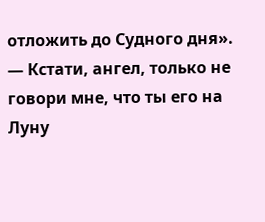отложить до Судного дня».
— Кстати, ангел, только не говори мне, что ты его на Луну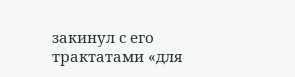закинул с его трактатами «для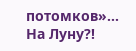потомков»... На Луну?!